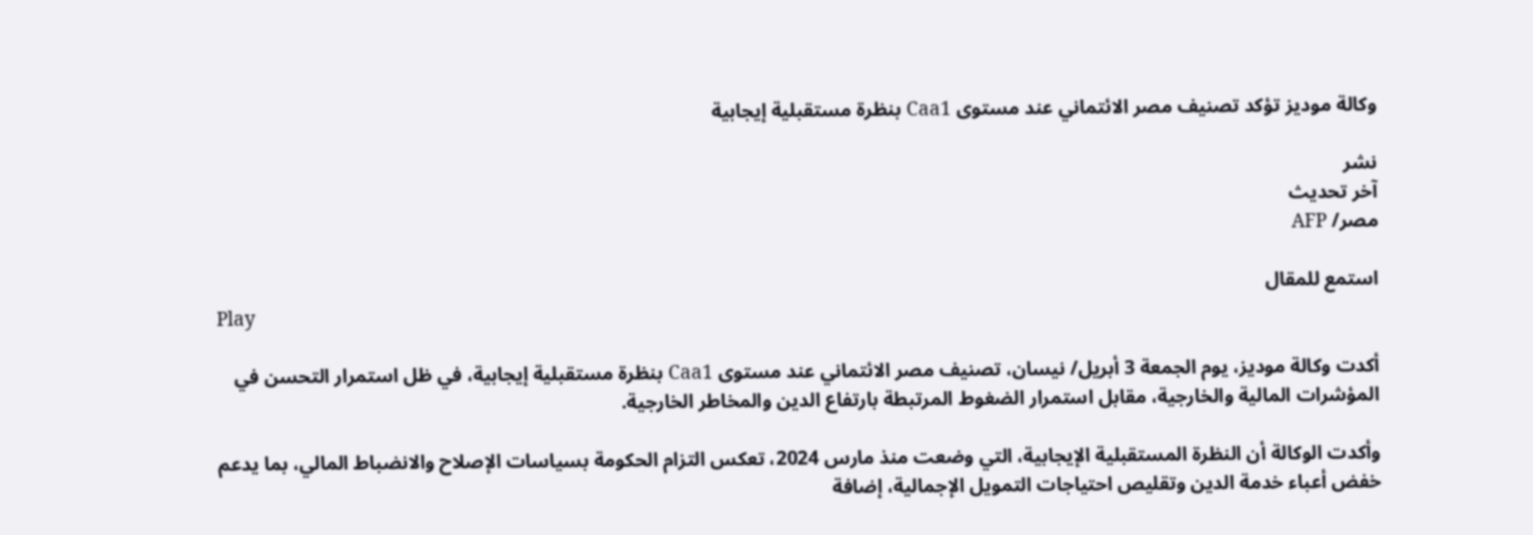وكالة موديز تؤكد تصنيف مصر الائتماني عند مستوى Caa1 بنظرة مستقبلية إيجابية

نشر
آخر تحديث
مصر/ AFP

استمع للمقال
Play

أكدت وكالة موديز، يوم الجمعة 3 أبريل/ نيسان، تصنيف مصر الائتماني عند مستوى Caa1 بنظرة مستقبلية إيجابية، في ظل استمرار التحسن في المؤشرات المالية والخارجية، مقابل استمرار الضغوط المرتبطة بارتفاع الدين والمخاطر الخارجية.

وأكدت الوكالة أن النظرة المستقبلية الإيجابية، التي وضعت منذ مارس 2024، تعكس التزام الحكومة بسياسات الإصلاح والانضباط المالي، بما يدعم خفض أعباء خدمة الدين وتقليص احتياجات التمويل الإجمالية، إضافة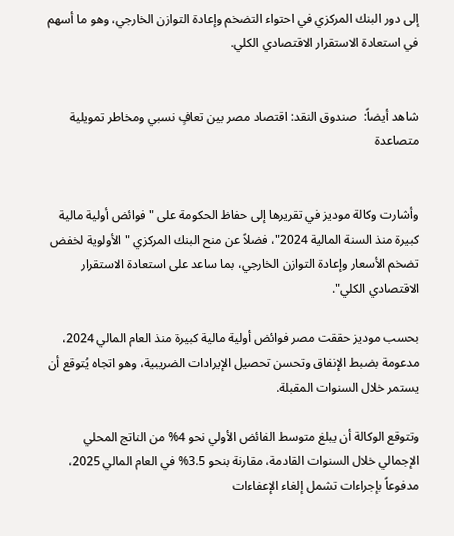إلى دور البنك المركزي في احتواء التضخم وإعادة التوازن الخارجي، وهو ما أسهم في استعادة الاستقرار الاقتصادي الكلي.


شاهد أيضاً:  صندوق النقد: اقتصاد مصر بين تعافٍ نسبي ومخاطر تمويلية متصاعدة


وأشارت وكالة موديز في تقريرها إلى حفاظ الحكومة على "فوائض أولية مالية كبيرة منذ السنة المالية 2024"، فضلاً عن منح البنك المركزي "الأولوية لخفض تضخم الأسعار وإعادة التوازن الخارجي، بما ساعد على استعادة الاستقرار الاقتصادي الكلي".

بحسب موديز حققت مصر فوائض أولية مالية كبيرة منذ العام المالي 2024، مدعومة بضبط الإنفاق وتحسن تحصيل الإيرادات الضريبية، وهو اتجاه يُتوقع أن يستمر خلال السنوات المقبلة.

وتتوقع الوكالة أن يبلغ متوسط الفائض الأولي نحو 4% من الناتج المحلي الإجمالي خلال السنوات القادمة، مقارنة بنحو 3.5% في العام المالي 2025، مدفوعاً بإجراءات تشمل إلغاء الإعفاءات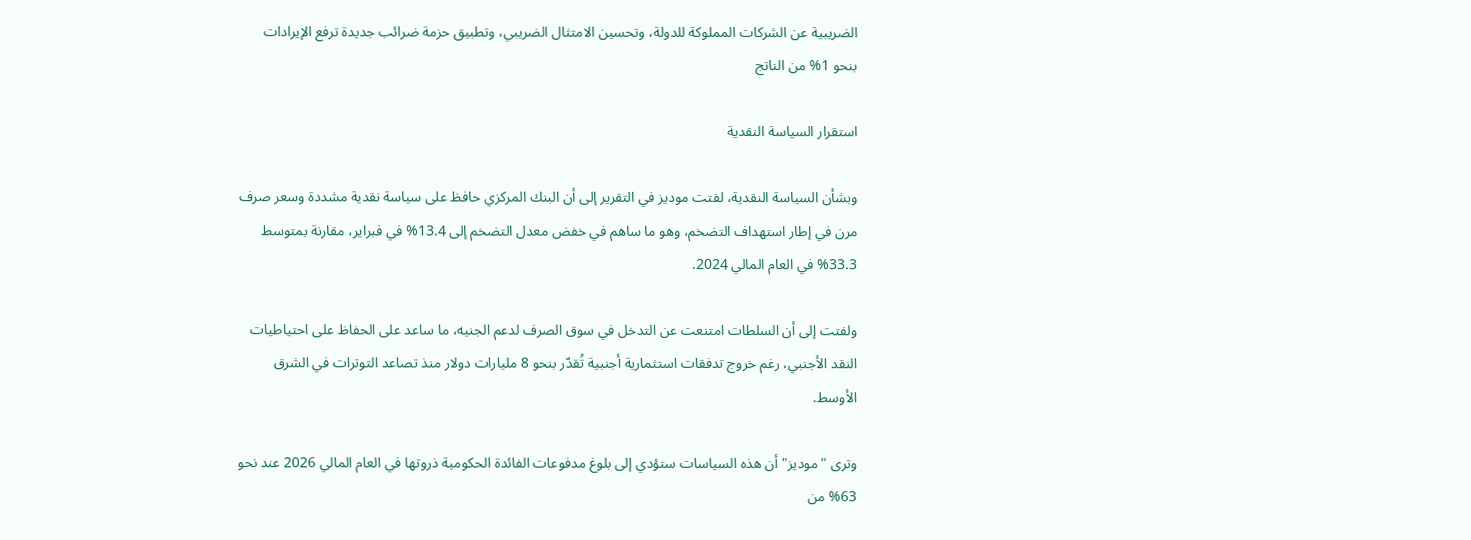الضريبية عن الشركات المملوكة للدولة، وتحسين الامتثال الضريبي، وتطبيق حزمة ضرائب جديدة ترفع الإيرادات بنحو 1% من الناتج

استقرار السياسة النقدية

وبشأن السياسة النقدية، لفتت موديز في التقرير إلى أن البنك المركزي حافظ على سياسة نقدية مشددة وسعر صرف مرن في إطار استهداف التضخم، وهو ما ساهم في خفض معدل التضخم إلى 13.4% في فبراير، مقارنة بمتوسط 33.3% في العام المالي 2024.

ولفتت إلى أن السلطات امتنعت عن التدخل في سوق الصرف لدعم الجنيه، ما ساعد على الحفاظ على احتياطيات النقد الأجنبي، رغم خروج تدفقات استثمارية أجنبية تُقدّر بنحو 8 مليارات دولار منذ تصاعد التوترات في الشرق الأوسط.

وترى "موديز" أن هذه السياسات ستؤدي إلى بلوغ مدفوعات الفائدة الحكومية ذروتها في العام المالي 2026 عند نحو 63% من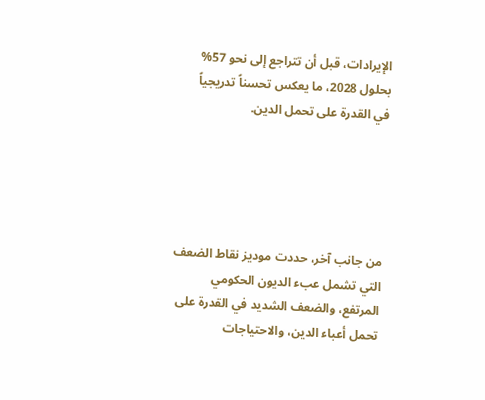الإيرادات، قبل أن تتراجع إلى نحو 57% بحلول 2028، ما يعكس تحسناً تدريجياً في القدرة على تحمل الدين.





من جانب آخر، حددت موديز نقاط الضعف التي تشمل عبء الديون الحكومي المرتفع، والضعف الشديد في القدرة على تحمل أعباء الدين، والاحتياجات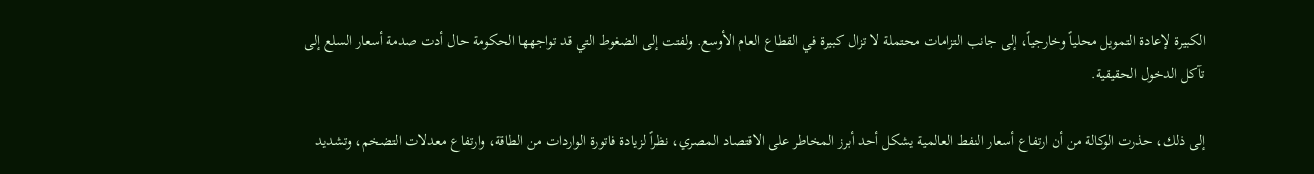الكبيرة لإعادة التمويل محلياً وخارجياً، إلى جانب التزامات محتملة لا تزال كبيرة في القطاع العام الأوسع. ولفتت إلى الضغوط التي قد تواجهها الحكومة حال أدت صدمة أسعار السلع إلى تآكل الدخول الحقيقية.

إلى ذلك، حذرت الوكالة من أن ارتفاع أسعار النفط العالمية يشكل أحد أبرز المخاطر على الاقتصاد المصري، نظراً لزيادة فاتورة الواردات من الطاقة، وارتفاع معدلات التضخم، وتشديد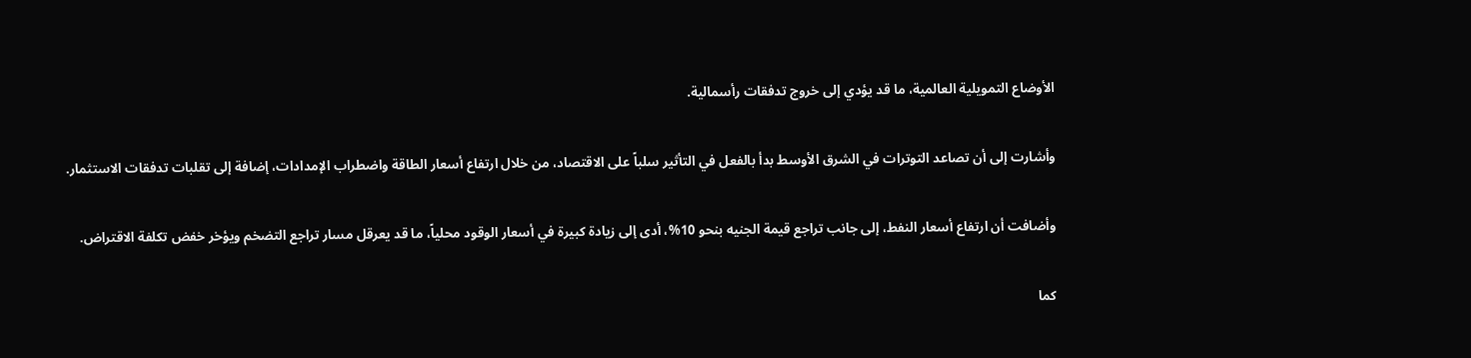الأوضاع التمويلية العالمية، ما قد يؤدي إلى خروج تدفقات رأسمالية.

وأشارت إلى أن تصاعد التوترات في الشرق الأوسط بدأ بالفعل في التأثير سلباً على الاقتصاد، من خلال ارتفاع أسعار الطاقة واضطراب الإمدادات، إضافة إلى تقلبات تدفقات الاستثمار.

وأضافت أن ارتفاع أسعار النفط، إلى جانب تراجع قيمة الجنيه بنحو 10%، أدى إلى زيادة كبيرة في أسعار الوقود محلياً، ما قد يعرقل مسار تراجع التضخم ويؤخر خفض تكلفة الاقتراض.

كما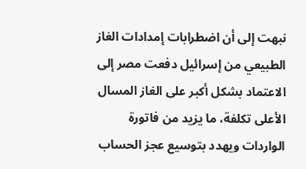نبهت إلى أن اضطرابات إمدادات الغاز الطبيعي من إسرائيل دفعت مصر إلى الاعتماد بشكل أكبر على الغاز المسال الأعلى تكلفة، ما يزيد من فاتورة الواردات ويهدد بتوسيع عجز الحساب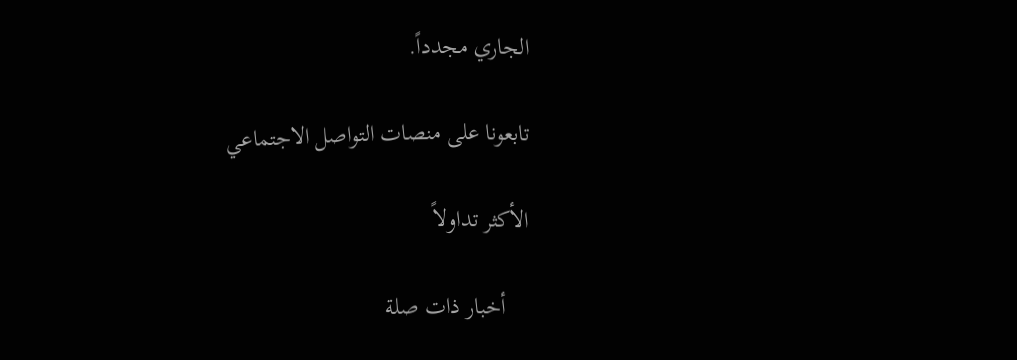الجاري مجدداً.

تابعونا على منصات التواصل الاجتماعي

الأكثر تداولاً

    أخبار ذات صلة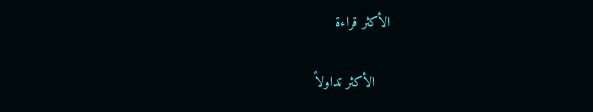الأكثر قراءة

    الأكثر تداولاً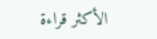الأكثر قراءة